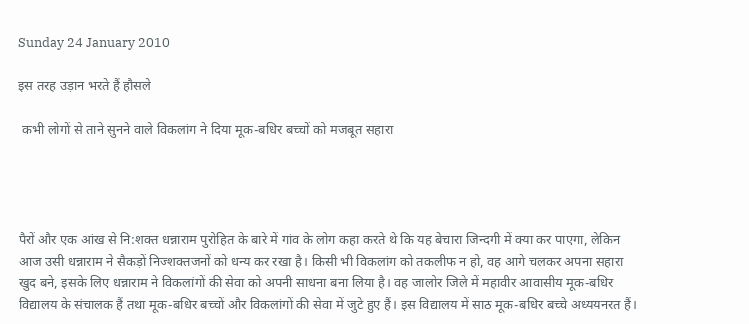Sunday 24 January 2010

इस तरह उड़ान भरते हैं हौसले

 कभी लोगों से ताने सुनने वाले विकलांग ने दिया मूक-बधिर बच्चों को मजबूत सहारा




पैरों और एक आंख से नि:शक्त धन्नाराम पुरोहित के बारे में गांव के लोग कहा करते थे कि यह बेचारा जिन्दगी में क्या कर पाएगा, लेकिन आज उसी धन्नाराम ने सैकड़ों निज्शक्तजनों को धन्य कर रखा है। किसी भी विकलांग को तकलीफ न हो, वह आगे चलकर अपना सहारा खुद बने, इसके लिए धन्नाराम ने विकलांगों की सेवा को अपनी साधना बना लिया है। वह जालोर जिले में महावीर आवासीय मूक-बधिर विद्यालय के संचालक हैं तथा मूक-बधिर बच्चों और विकलांगों की सेवा में जुटे हुए हैं। इस विद्यालय में साठ मूक-बधिर बच्चे अध्ययनरत हैं।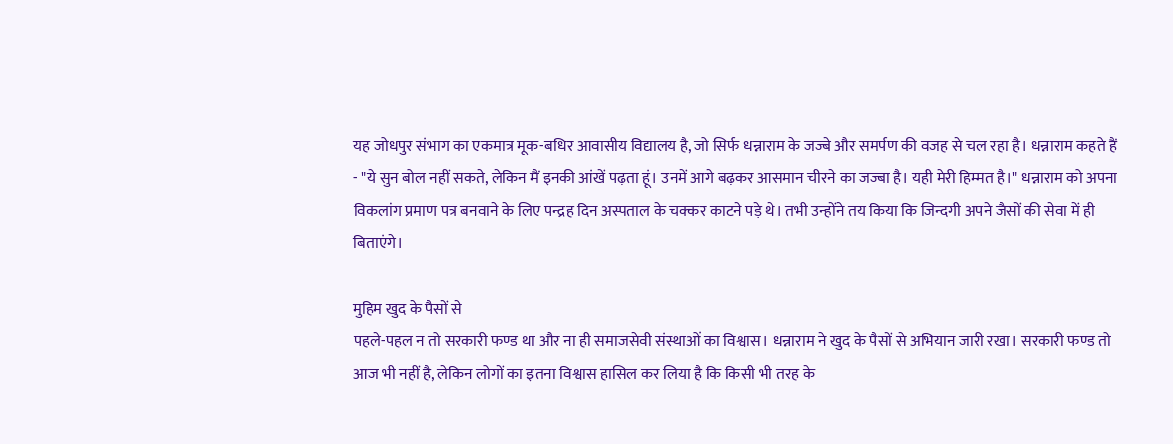यह जोधपुर संभाग का एकमात्र मूक-बधिर आवासीय विद्यालय है, जो सिर्फ धन्नाराम के जज्बे और समर्पण की वजह से चल रहा है। धन्नाराम कहते हैं - "ये सुन बोल नहीं सकते, लेकिन मैं इनकी आंखें पढ़ता हूं। उनमें आगे बढ़कर आसमान चीरने का जज्बा है। यही मेरी हिम्मत है।" धन्नाराम को अपना विकलांग प्रमाण पत्र बनवाने के लिए पन्द्रह दिन अस्पताल के चक्कर काटने पड़े थे। तभी उन्होंने तय किया कि जिन्दगी अपने जैसों की सेवा में ही बिताएंगे।

मुहिम खुद के पैसों से
पहले-पहल न तो सरकारी फण्ड था और ना ही समाजसेवी संस्थाओं का विश्वास। धन्नाराम ने खुद के पैसों से अभियान जारी रखा। सरकारी फण्ड तो आज भी नहीं है, लेकिन लोगों का इतना विश्वास हासिल कर लिया है कि किसी भी तरह के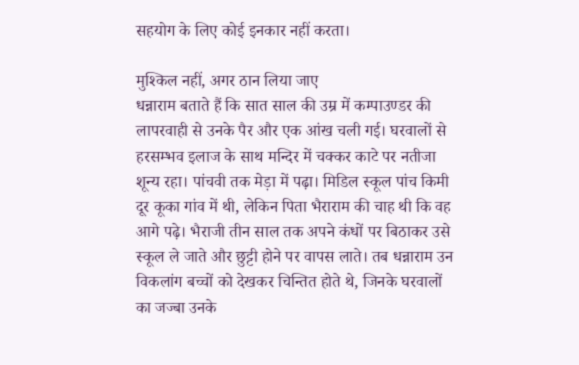सहयोग के लिए कोई इनकार नहीं करता।

मुश्किल नहीं, अगर ठान लिया जाए
धन्नाराम बताते हैं कि सात साल की उम्र में कम्पाउण्डर की लापरवाही से उनके पैर और एक आंख चली गई। घरवालों से हरसम्भव इलाज के साथ मन्दिर में चक्कर काटे पर नतीजा शून्य रहा। पांचवी तक मेड़ा में पढ़ा। मिडिल स्कूल पांच किमी दूर कूका गांव में थी, लेकिन पिता भैराराम की चाह थी कि वह आगे पढ़े। भैराजी तीन साल तक अपने कंधों पर बिठाकर उसे स्कूल ले जाते और छुट्टी होने पर वापस लाते। तब धन्नाराम उन विकलांग बच्चों को देखकर चिन्तित होते थे, जिनके घरवालों का जज्बा उनके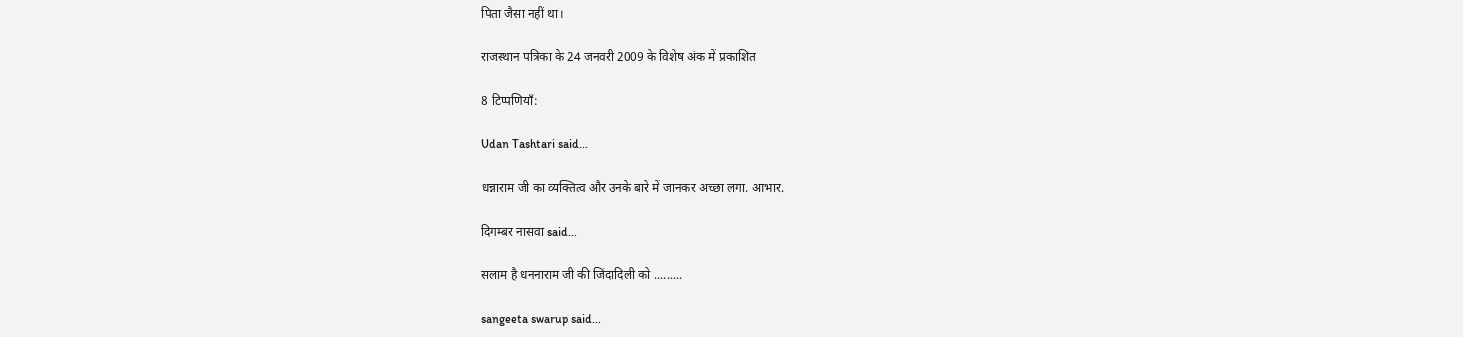पिता जैसा नहीं था।

राजस्थान पत्रिका के 24 जनवरी 2009 के विशेष अंक में प्रकाशित

8 टिप्पणियाँ:

Udan Tashtari said...

धन्नाराम जी का व्यक्तित्व और उनके बारे में जानकर अच्छा लगा. आभार.

दिगम्बर नासवा said...

सलाम है धननाराम जी की जिंदादिली को .........

sangeeta swarup said...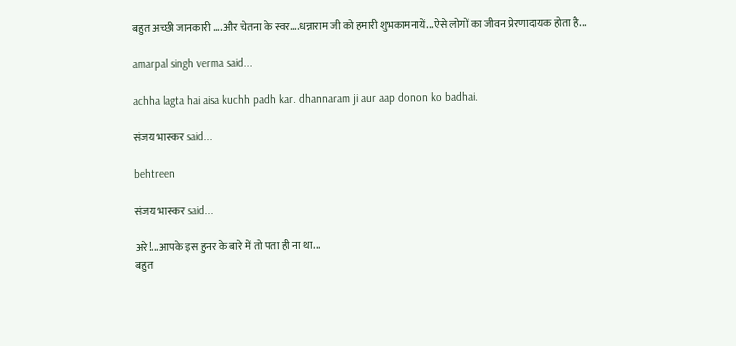बहुत अच्छी जानकारी ....और चेतना के स्वर....धन्नाराम जी को हमारी शुभकामनायें...ऐसे लोगों का जीवन प्रेरणादायक होता है...

amarpal singh verma said...

achha lagta hai aisa kuchh padh kar. dhannaram ji aur aap donon ko badhai.

संजय भास्कर said...

behtreen

संजय भास्कर said...

अरे!...आपके इस हुनर के बारे में तो पता ही ना था...
बहुत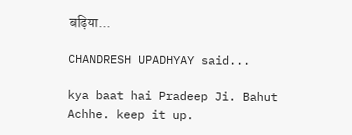बढ़िया...

CHANDRESH UPADHYAY said...

kya baat hai Pradeep Ji. Bahut Achhe. keep it up.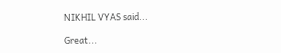NIKHIL VYAS said...

Great...